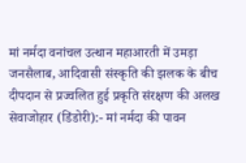मां नर्मदा वनांचल उत्थान महाआरती में उमड़ा जनसैलाब, आदिवासी संस्कृति की झलक के बीच दीपदान से प्रज्वलित हुई प्रकृति संरक्षण की अलख
सेवाजोहार (डिंडोरी):- मां नर्मदा की पावन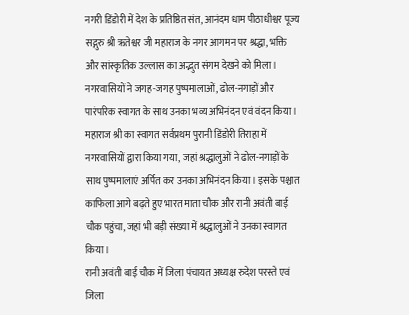नगरी डिंडोरी में देश के प्रतिष्ठित संत, आनंदम धाम पीठाधीश्वर पूज्य सद्गुरु श्री ऋतेश्वर जी महाराज के नगर आगमन पर श्रद्धा, भक्ति और सांस्कृतिक उल्लास का अद्भुत संगम देखने को मिला। नगरवासियों ने जगह-जगह पुष्पमालाओं, ढोल-नगाड़ों और पारंपरिक स्वागत के साथ उनका भव्य अभिनंदन एवं वंदन किया।
महाराज श्री का स्वागत सर्वप्रथम पुरानी डिंडोरी तिराहा में नगरवासियों द्वारा किया गया, जहां श्रद्धालुओं ने ढोल-नगाड़ों के साथ पुष्पमालाएं अर्पित कर उनका अभिनंदन किया। इसके पश्चात काफिला आगे बढ़ते हुए भारत माता चौक और रानी अवंती बाई चौक पहुंचा, जहां भी बड़ी संख्या में श्रद्धालुओं ने उनका स्वागत किया।
रानी अवंती बाई चौक में जिला पंचायत अध्यक्ष रुदेश परस्ते एवं जिला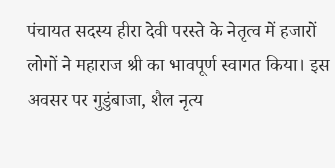पंचायत सदस्य हीरा देवी परस्ते के नेतृत्व में हजारों लोगों ने महाराज श्री का भावपूर्ण स्वागत किया। इस अवसर पर गुडुंबाजा, शैल नृत्य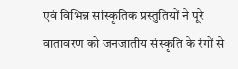एवं विभिन्न सांस्कृतिक प्रस्तुतियों ने पूरे वातावरण को जनजातीय संस्कृति के रंगों से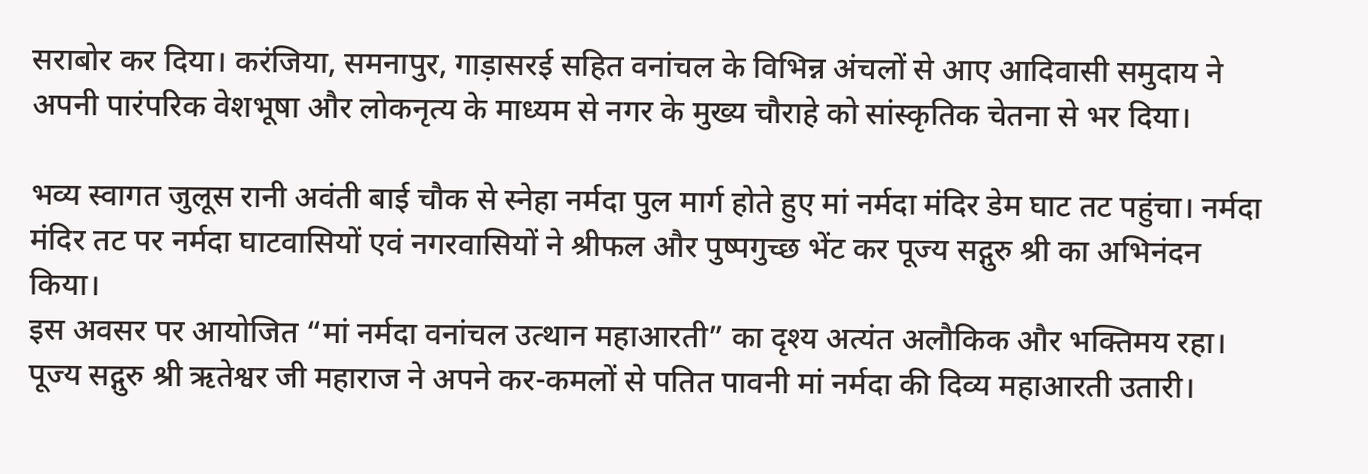सराबोर कर दिया। करंजिया, समनापुर, गाड़ासरई सहित वनांचल के विभिन्न अंचलों से आए आदिवासी समुदाय ने अपनी पारंपरिक वेशभूषा और लोकनृत्य के माध्यम से नगर के मुख्य चौराहे को सांस्कृतिक चेतना से भर दिया।

भव्य स्वागत जुलूस रानी अवंती बाई चौक से स्नेहा नर्मदा पुल मार्ग होते हुए मां नर्मदा मंदिर डेम घाट तट पहुंचा। नर्मदा मंदिर तट पर नर्मदा घाटवासियों एवं नगरवासियों ने श्रीफल और पुष्पगुच्छ भेंट कर पूज्य सद्गुरु श्री का अभिनंदन किया।
इस अवसर पर आयोजित “मां नर्मदा वनांचल उत्थान महाआरती” का दृश्य अत्यंत अलौकिक और भक्तिमय रहा। पूज्य सद्गुरु श्री ऋतेश्वर जी महाराज ने अपने कर-कमलों से पतित पावनी मां नर्मदा की दिव्य महाआरती उतारी।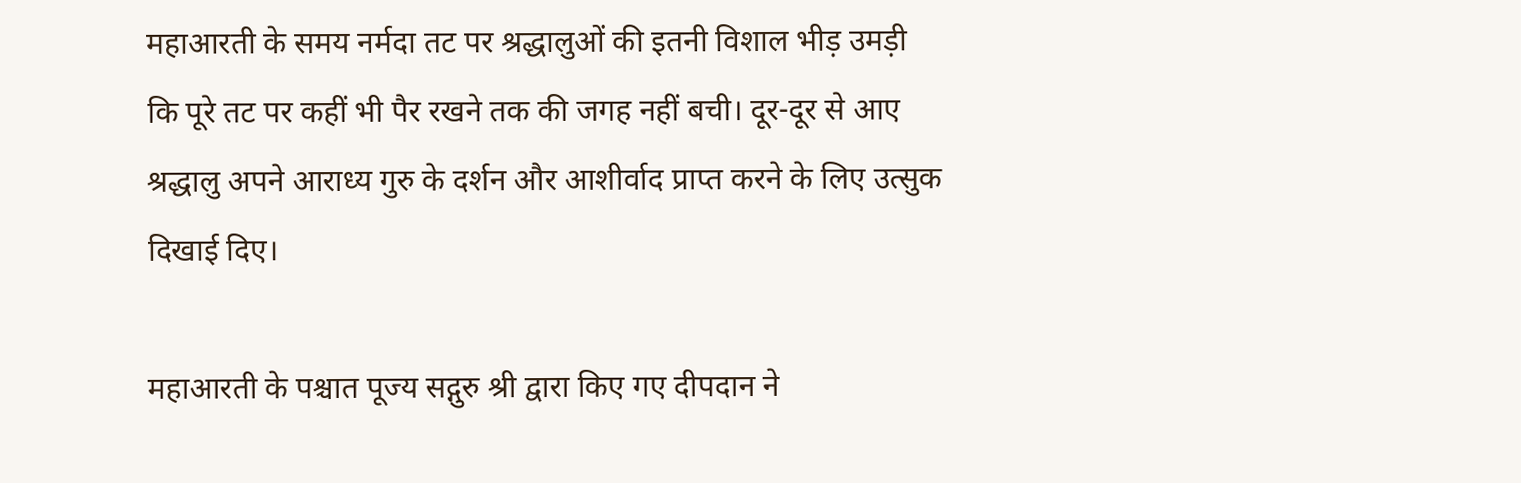महाआरती के समय नर्मदा तट पर श्रद्धालुओं की इतनी विशाल भीड़ उमड़ी कि पूरे तट पर कहीं भी पैर रखने तक की जगह नहीं बची। दूर-दूर से आए श्रद्धालु अपने आराध्य गुरु के दर्शन और आशीर्वाद प्राप्त करने के लिए उत्सुक दिखाई दिए।

महाआरती के पश्चात पूज्य सद्गुरु श्री द्वारा किए गए दीपदान ने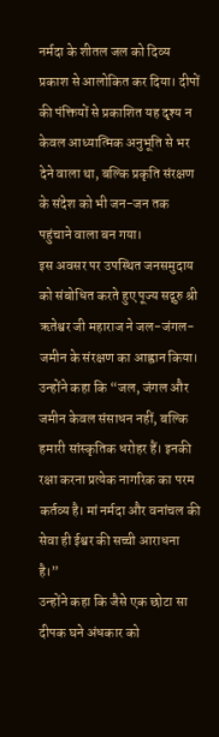नर्मदा के शीतल जल को दिव्य प्रकाश से आलोकित कर दिया। दीपों की पंक्तियों से प्रकाशित यह दृश्य न केवल आध्यात्मिक अनुभूति से भर देने वाला था, बल्कि प्रकृति संरक्षण के संदेश को भी जन-जन तक पहुंचाने वाला बन गया।
इस अवसर पर उपस्थित जनसमुदाय को संबोधित करते हुए पूज्य सद्गुरु श्री ऋतेश्वर जी महाराज ने जल-जंगल-जमीन के संरक्षण का आह्वान किया। उन्होंने कहा कि “जल, जंगल और जमीन केवल संसाधन नहीं, बल्कि हमारी सांस्कृतिक धरोहर हैं। इनकी रक्षा करना प्रत्येक नागरिक का परम कर्तव्य है। मां नर्मदा और वनांचल की सेवा ही ईश्वर की सच्ची आराधना है।”
उन्होंने कहा कि जैसे एक छोटा सा दीपक घने अंधकार को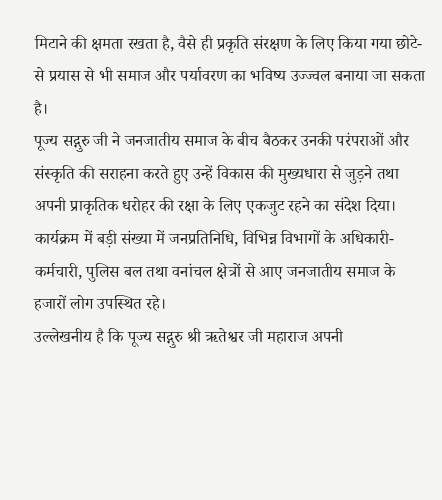मिटाने की क्षमता रखता है, वैसे ही प्रकृति संरक्षण के लिए किया गया छोटे-से प्रयास से भी समाज और पर्यावरण का भविष्य उज्ज्वल बनाया जा सकता है।
पूज्य सद्गुरु जी ने जनजातीय समाज के बीच बैठकर उनकी परंपराओं और संस्कृति की सराहना करते हुए उन्हें विकास की मुख्यधारा से जुड़ने तथा अपनी प्राकृतिक धरोहर की रक्षा के लिए एकजुट रहने का संदेश दिया।
कार्यक्रम में बड़ी संख्या में जनप्रतिनिधि, विभिन्न विभागों के अधिकारी-कर्मचारी, पुलिस बल तथा वनांचल क्षेत्रों से आए जनजातीय समाज के हजारों लोग उपस्थित रहे।
उल्लेखनीय है कि पूज्य सद्गुरु श्री ऋतेश्वर जी महाराज अपनी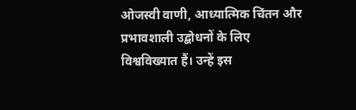ओजस्वी वाणी, आध्यात्मिक चिंतन और प्रभावशाली उद्बोधनों के लिए विश्वविख्यात हैं। उन्हें इस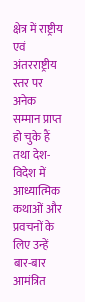क्षेत्र में राष्ट्रीय एवं अंतरराष्ट्रीय स्तर पर अनेक सम्मान प्राप्त हो चुके हैं तथा देश-विदेश में आध्यात्मिक कथाओं और प्रवचनों के लिए उन्हें बार-बार आमंत्रित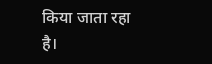किया जाता रहा है।